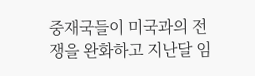중재국들이 미국과의 전쟁을 완화하고 지난달 임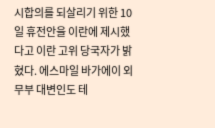시합의를 되살리기 위한 10일 휴전안을 이란에 제시했다고 이란 고위 당국자가 밝혔다. 에스마일 바가에이 외무부 대변인도 테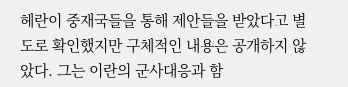헤란이 중재국들을 통해 제안들을 받았다고 별도로 확인했지만 구체적인 내용은 공개하지 않았다. 그는 이란의 군사대응과 함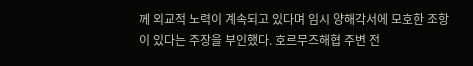께 외교적 노력이 계속되고 있다며 임시 양해각서에 모호한 조항이 있다는 주장을 부인했다. 호르무즈해협 주변 전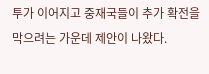투가 이어지고 중재국들이 추가 확전을 막으려는 가운데 제안이 나왔다.